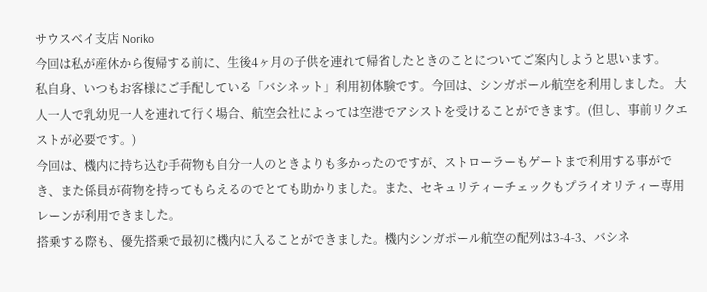サウスベイ支店 Noriko
今回は私が産休から復帰する前に、生後4ヶ月の子供を連れて帰省したときのことについてご案内しようと思います。
私自身、いつもお客様にご手配している「バシネット」利用初体験です。今回は、シンガポール航空を利用しました。 大人一人で乳幼児一人を連れて行く場合、航空会社によっては空港でアシストを受けることができます。(但し、事前リクエストが必要です。)
今回は、機内に持ち込む手荷物も自分一人のときよりも多かったのですが、ストローラーもゲートまで利用する事ができ、また係員が荷物を持ってもらえるのでとても助かりました。また、セキュリティーチェックもプライオリティー専用レーンが利用できました。
搭乗する際も、優先搭乗で最初に機内に入ることができました。機内シンガポール航空の配列は3-4-3、バシネ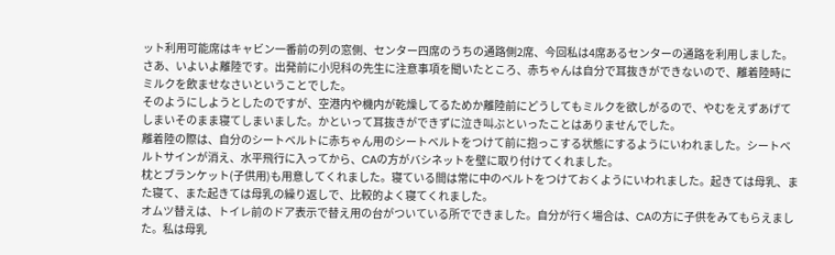ット利用可能席はキャビン一番前の列の窓側、センター四席のうちの通路側2席、今回私は4席あるセンターの通路を利用しました。
さあ、いよいよ離陸です。出発前に小児科の先生に注意事項を聞いたところ、赤ちゃんは自分で耳抜きができないので、離着陸時にミルクを飲ませなさいということでした。
そのようにしようとしたのですが、空港内や機内が乾燥してるためか離陸前にどうしてもミルクを欲しがるので、やむをえずあげてしまいそのまま寝てしまいました。かといって耳抜きができずに泣き叫ぶといったことはありませんでした。
離着陸の際は、自分のシートベルトに赤ちゃん用のシートベルトをつけて前に抱っこする状態にするようにいわれました。シートベルトサインが消え、水平飛行に入ってから、CAの方がバシネットを壁に取り付けてくれました。
枕とブランケット(子供用)も用意してくれました。寝ている間は常に中のベルトをつけておくようにいわれました。起きては母乳、また寝て、また起きては母乳の繰り返しで、比較的よく寝てくれました。
オムツ替えは、トイレ前のドア表示で替え用の台がついている所でできました。自分が行く場合は、CAの方に子供をみてもらえました。私は母乳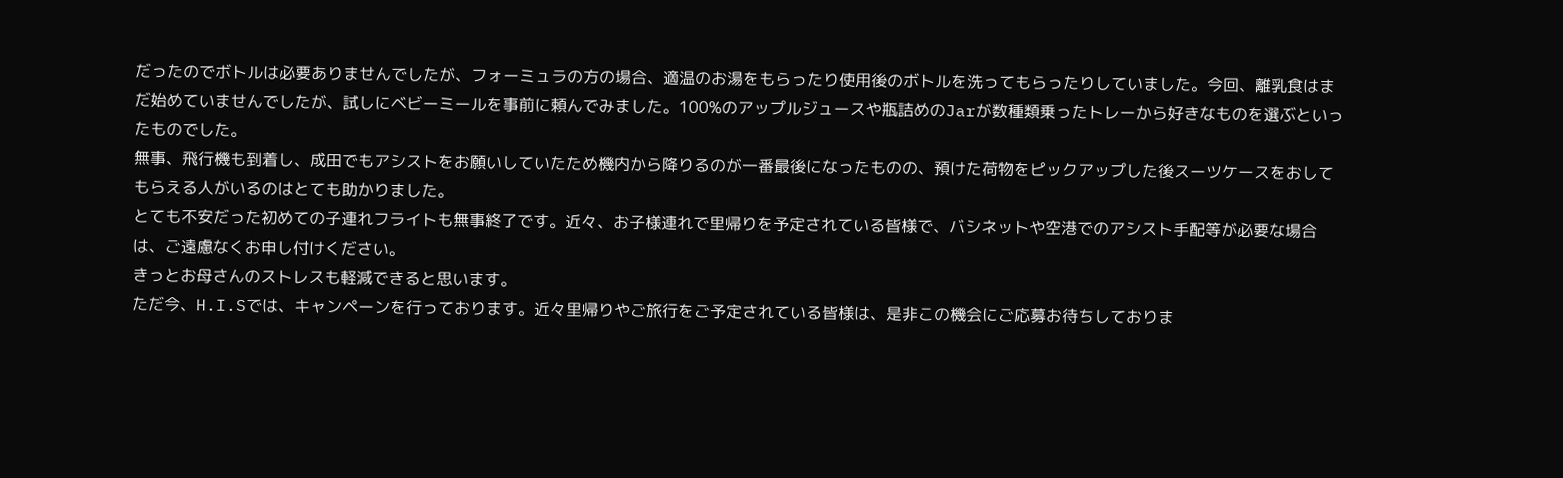だったのでボトルは必要ありませんでしたが、フォーミュラの方の場合、適温のお湯をもらったり使用後のボトルを洗ってもらったりしていました。今回、離乳食はまだ始めていませんでしたが、試しにベビーミールを事前に頼んでみました。100%のアップルジュースや瓶詰めのJarが数種類乗ったトレーから好きなものを選ぶといったものでした。
無事、飛行機も到着し、成田でもアシストをお願いしていたため機内から降りるのが一番最後になったものの、預けた荷物をピックアップした後スーツケースをおしてもらえる人がいるのはとても助かりました。
とても不安だった初めての子連れフライトも無事終了です。近々、お子様連れで里帰りを予定されている皆様で、バシネットや空港でのアシスト手配等が必要な場合は、ご遠慮なくお申し付けください。
きっとお母さんのストレスも軽減できると思います。
ただ今、H.I.Sでは、キャンペーンを行っております。近々里帰りやご旅行をご予定されている皆様は、是非この機会にご応募お待ちしておりま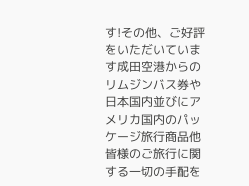す!その他、ご好評をいただいています成田空港からのリムジンバス券や日本国内並びにアメリカ国内のパッケージ旅行商品他皆様のご旅行に関する一切の手配を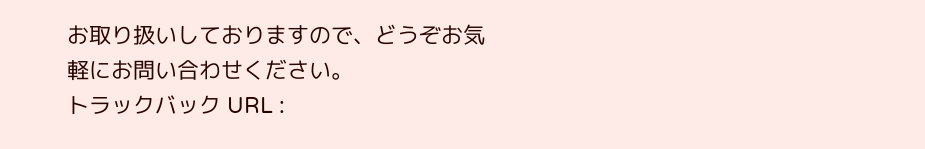お取り扱いしておりますので、どうぞお気軽にお問い合わせください。
トラックバック URL :